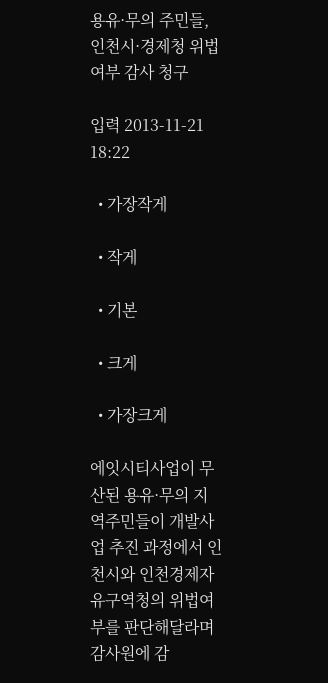용유·무의 주민들, 인천시·경제청 위법여부 감사 청구

입력 2013-11-21 18:22

  • 가장작게

  • 작게

  • 기본

  • 크게

  • 가장크게

에잇시티사업이 무산된 용유·무의 지역주민들이 개발사업 추진 과정에서 인천시와 인천경제자유구역청의 위법여부를 판단해달라며 감사원에 감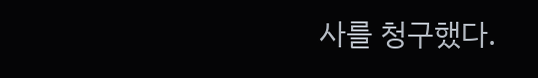사를 청구했다.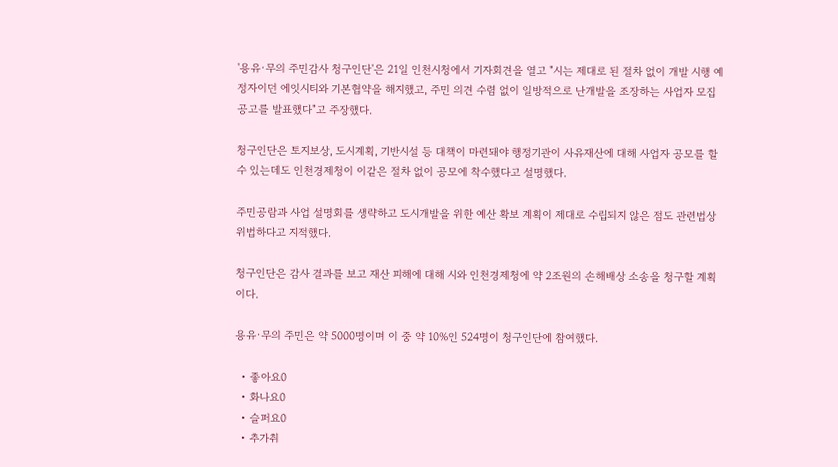'용유·무의 주민감사 청구인단'은 21일 인천시청에서 기자회견을 열고 "시는 제대로 된 절차 없이 개발 시행 예정자이던 에잇시티와 기본협약을 해지했고, 주민 의견 수렴 없이 일방적으로 난개발을 조장하는 사업자 모집 공고를 발표했다"고 주장했다.

청구인단은 토지보상, 도시계획, 기반시설 등 대책이 마련돼야 행정기관이 사유재산에 대해 사업자 공모를 할 수 있는데도 인천경제청이 이같은 절차 없이 공모에 착수했다고 설명했다.

주민공람과 사업 설명회를 생략하고 도시개발을 위한 예산 확보 계획이 제대로 수립되지 않은 점도 관련법상 위법하다고 지적했다.

청구인단은 감사 결과를 보고 재산 피해에 대해 시와 인천경제청에 약 2조원의 손해배상 소송을 청구할 계획이다.

용유·무의 주민은 약 5000명이며 이 중 약 10%인 524명이 청구인단에 참여했다.

  • 좋아요0
  • 화나요0
  • 슬퍼요0
  • 추가취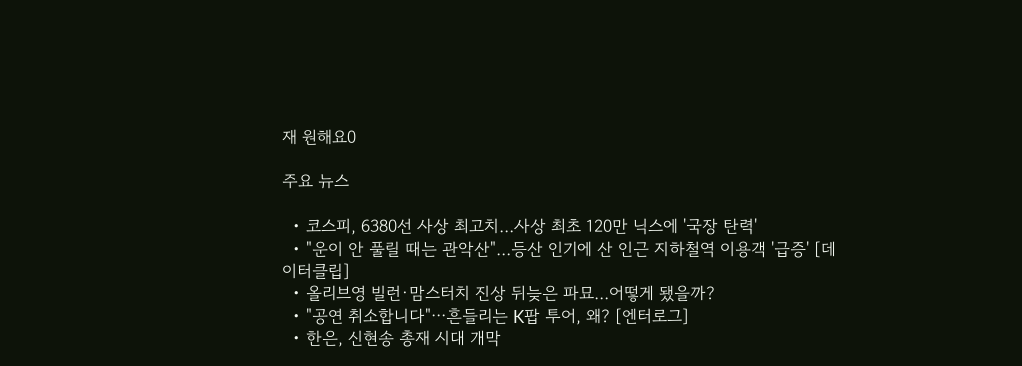재 원해요0

주요 뉴스

  • 코스피, 6380선 사상 최고치…사상 최초 120만 닉스에 '국장 탄력'
  • "운이 안 풀릴 때는 관악산"…등산 인기에 산 인근 지하철역 이용객 '급증' [데이터클립]
  • 올리브영 빌런·맘스터치 진상 뒤늦은 파묘…어떻게 됐을까?
  • "공연 취소합니다"⋯흔들리는 K팝 투어, 왜? [엔터로그]
  • 한은, 신현송 총재 시대 개막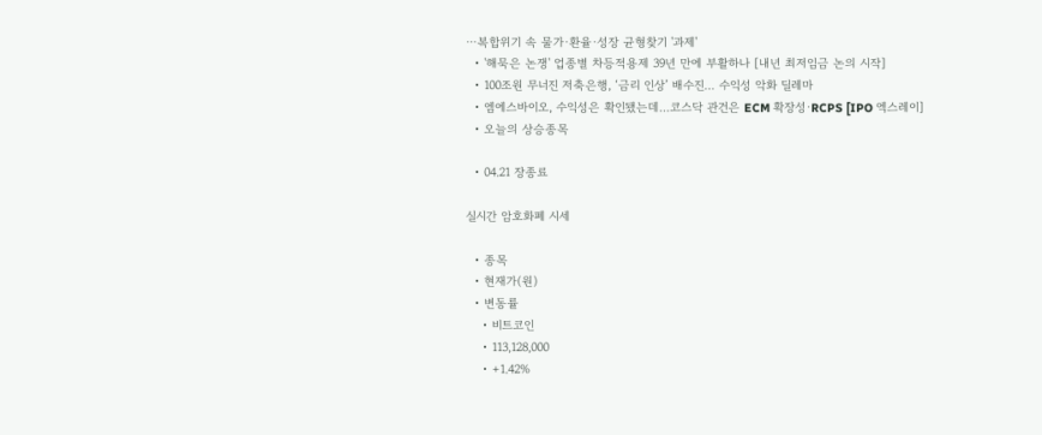⋯복합위기 속 물가·환율·성장 균형찾기 '과제'
  • '해묵은 논쟁' 업종별 차등적용제 39년 만에 부활하나 [내년 최저임금 논의 시작]
  • 100조원 무너진 저축은행, ‘금리 인상’ 배수진… 수익성 악화 딜레마
  • 엠에스바이오, 수익성은 확인됐는데…코스닥 관건은 ECM 확장성·RCPS [IPO 엑스레이]
  • 오늘의 상승종목

  • 04.21 장종료

실시간 암호화폐 시세

  • 종목
  • 현재가(원)
  • 변동률
    • 비트코인
    • 113,128,000
    • +1.42%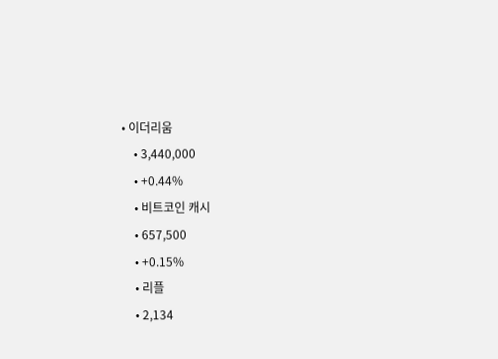• 이더리움
    • 3,440,000
    • +0.44%
    • 비트코인 캐시
    • 657,500
    • +0.15%
    • 리플
    • 2,134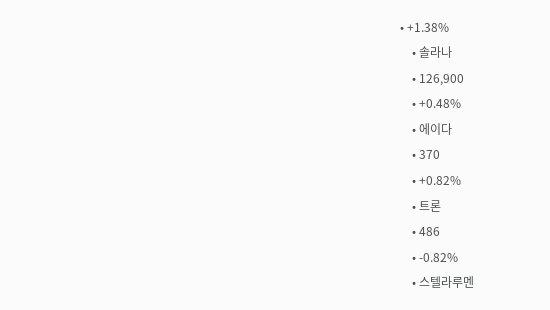• +1.38%
    • 솔라나
    • 126,900
    • +0.48%
    • 에이다
    • 370
    • +0.82%
    • 트론
    • 486
    • -0.82%
    • 스텔라루멘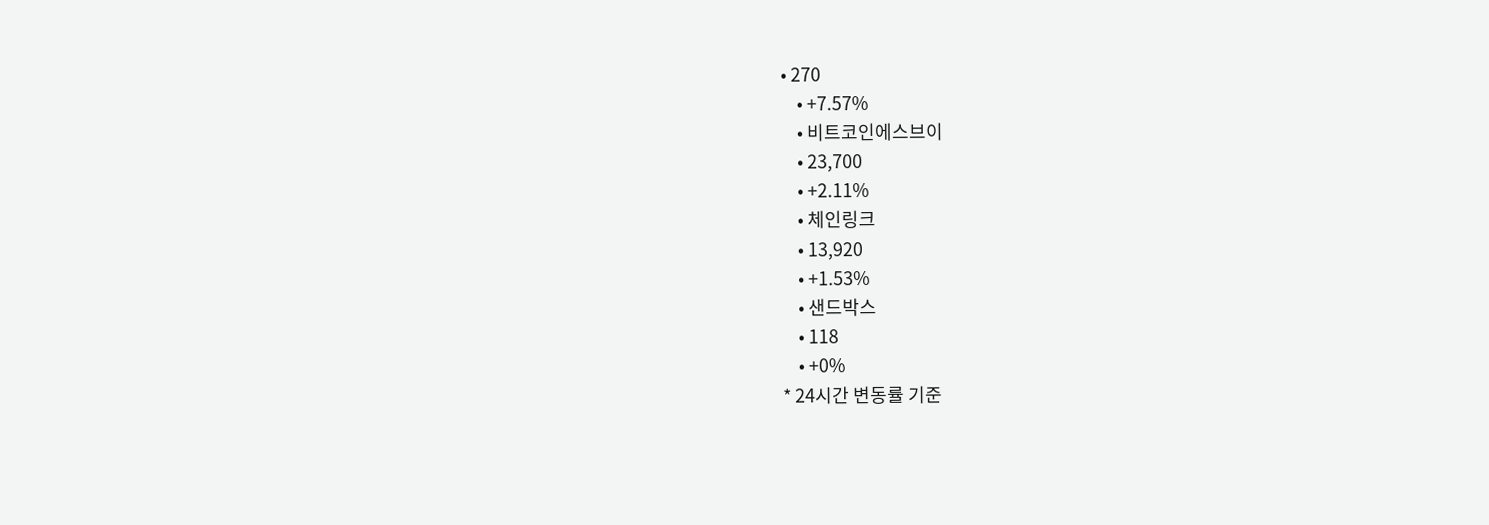• 270
    • +7.57%
    • 비트코인에스브이
    • 23,700
    • +2.11%
    • 체인링크
    • 13,920
    • +1.53%
    • 샌드박스
    • 118
    • +0%
* 24시간 변동률 기준